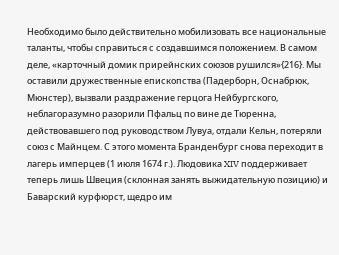Необходимо было действительно мобилизовать все национальные таланты, чтобы справиться с создавшимся положением. В самом деле, «карточный домик прирейнских союзов рушился»{216}. Мы оставили дружественные епископства (Падерборн, Оснабрюк, Мюнстер), вызвали раздражение герцога Нейбургского, неблагоразумно разорили Пфальц по вине де Тюренна, действовавшего под руководством Лувуа, отдали Кельн, потеряли союз с Майнцем. С этого момента Бранденбург снова переходит в лагерь имперцев (1 июля 1674 г.). Людовика XIV поддерживает теперь лишь Швеция (склонная занять выжидательную позицию) и Баварский курфюрст, щедро им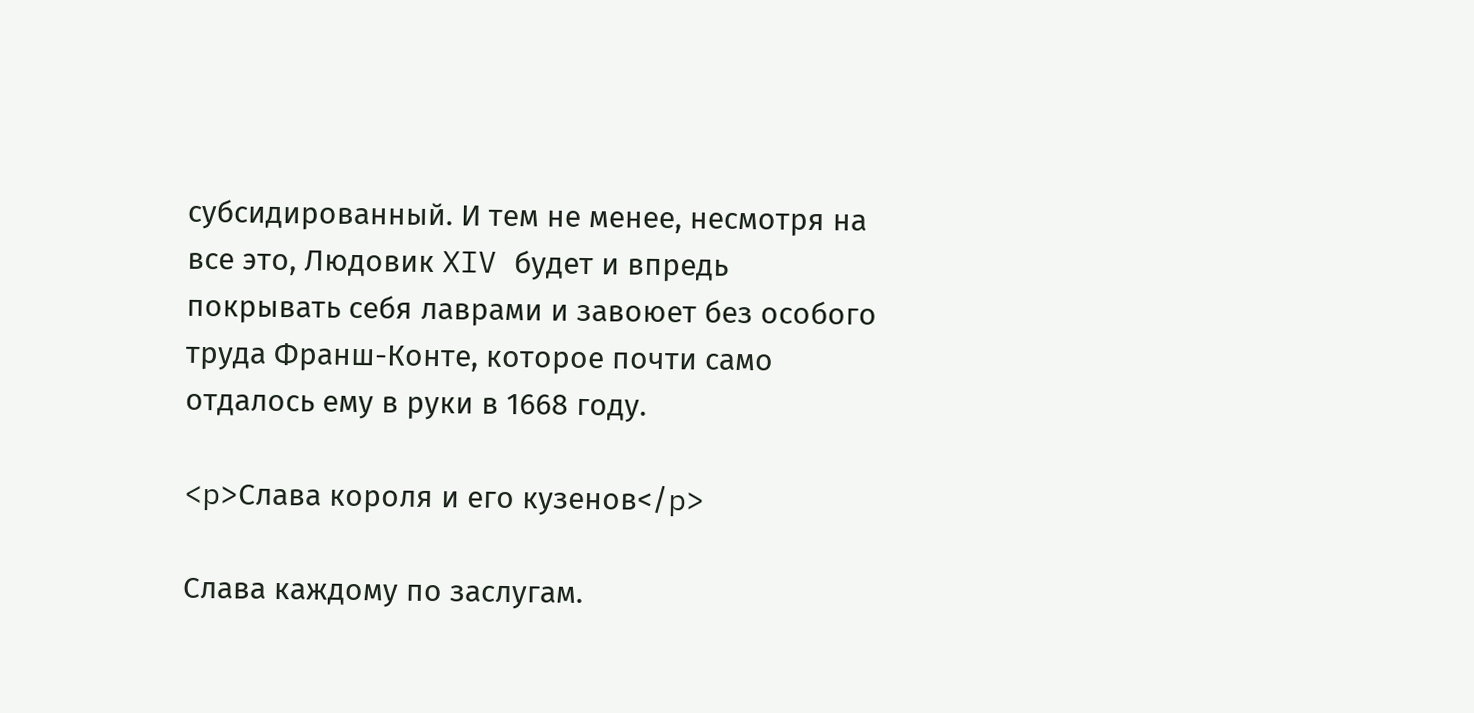субсидированный. И тем не менее, несмотря на все это, Людовик XIV будет и впредь покрывать себя лаврами и завоюет без особого труда Франш-Конте, которое почти само отдалось ему в руки в 1668 году.

<p>Слава короля и его кузенов</p>

Слава каждому по заслугам.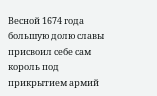Весной 1674 года большую долю славы присвоил себе сам король под прикрытием армий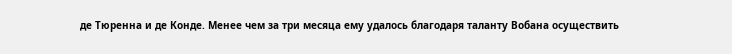де Тюренна и де Конде. Менее чем за три месяца ему удалось благодаря таланту Вобана осуществить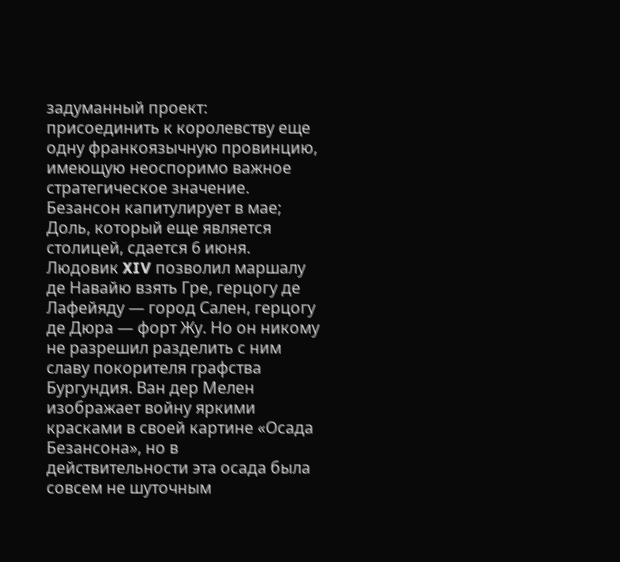задуманный проект: присоединить к королевству еще одну франкоязычную провинцию, имеющую неоспоримо важное стратегическое значение. Безансон капитулирует в мае; Доль, который еще является столицей, сдается 6 июня. Людовик XIV позволил маршалу де Навайю взять Гре, герцогу де Лафейяду — город Сален, герцогу де Дюра — форт Жу. Но он никому не разрешил разделить с ним славу покорителя графства Бургундия. Ван дер Мелен изображает войну яркими красками в своей картине «Осада Безансона», но в действительности эта осада была совсем не шуточным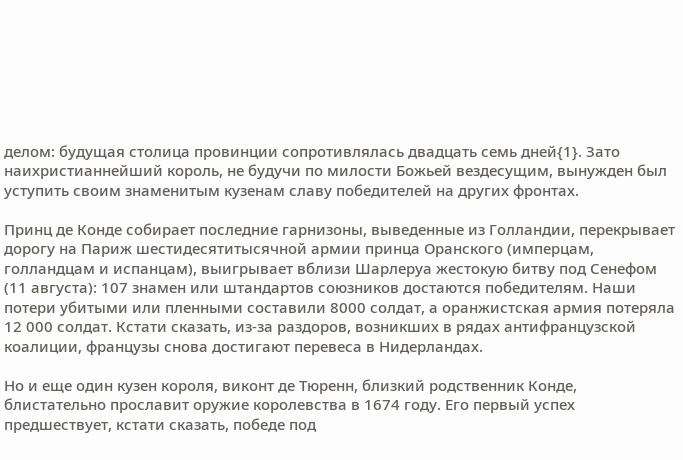делом: будущая столица провинции сопротивлялась двадцать семь дней{1}. Зато наихристианнейший король, не будучи по милости Божьей вездесущим, вынужден был уступить своим знаменитым кузенам славу победителей на других фронтах.

Принц де Конде собирает последние гарнизоны, выведенные из Голландии, перекрывает дорогу на Париж шестидесятитысячной армии принца Оранского (имперцам, голландцам и испанцам), выигрывает вблизи Шарлеруа жестокую битву под Сенефом (11 августа): 107 знамен или штандартов союзников достаются победителям. Наши потери убитыми или пленными составили 8000 солдат, а оранжистская армия потеряла 12 000 солдат. Кстати сказать, из-за раздоров, возникших в рядах антифранцузской коалиции, французы снова достигают перевеса в Нидерландах.

Но и еще один кузен короля, виконт де Тюренн, близкий родственник Конде, блистательно прославит оружие королевства в 1674 году. Его первый успех предшествует, кстати сказать, победе под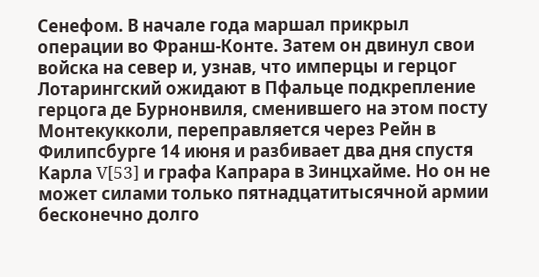Сенефом. В начале года маршал прикрыл операции во Франш-Конте. Затем он двинул свои войска на север и, узнав, что имперцы и герцог Лотарингский ожидают в Пфальце подкрепление герцога де Бурнонвиля, сменившего на этом посту Монтекукколи, переправляется через Рейн в Филипсбурге 14 июня и разбивает два дня спустя Карла V[53] и графа Капрара в Зинцхайме. Но он не может силами только пятнадцатитысячной армии бесконечно долго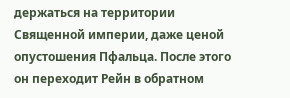держаться на территории Священной империи, даже ценой опустошения Пфальца. После этого он переходит Рейн в обратном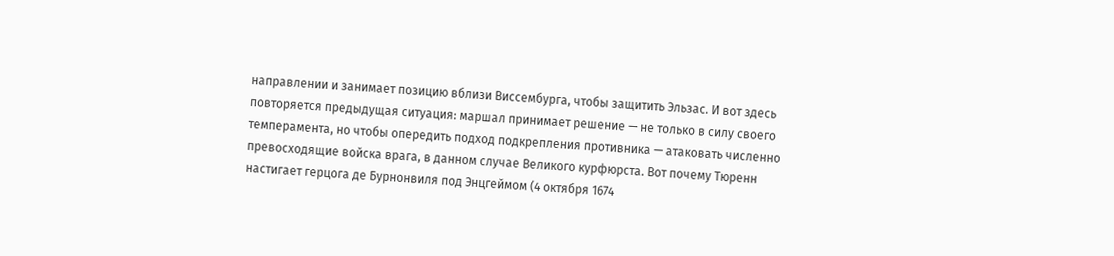направлении и занимает позицию вблизи Виссембурга, чтобы защитить Эльзас. И вот здесь повторяется предыдущая ситуация: маршал принимает решение — не только в силу своего темперамента, но чтобы опередить подход подкрепления противника — атаковать численно превосходящие войска врага, в данном случае Великого курфюрста. Вот почему Тюренн настигает герцога де Бурнонвиля под Энцгеймом (4 октября 1674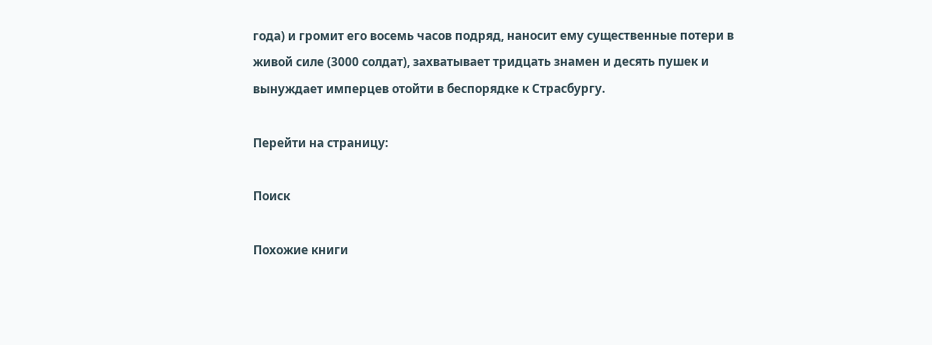года) и громит его восемь часов подряд, наносит ему существенные потери в живой силе (3000 солдат), захватывает тридцать знамен и десять пушек и вынуждает имперцев отойти в беспорядке к Страсбургу.

Перейти на страницу:

Поиск

Похожие книги